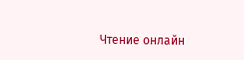Чтение онлайн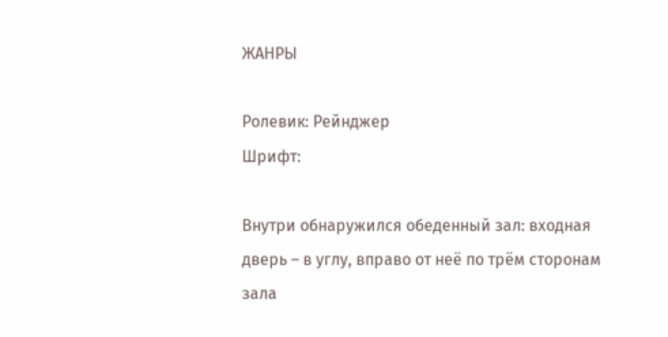ЖАНРЫ

Ролевик: Рейнджер
Шрифт:

Внутри обнаружился обеденный зал: входная дверь – в углу, вправо от неё по трём сторонам зала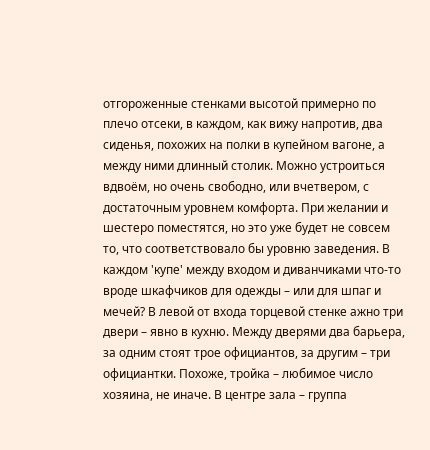отгороженные стенками высотой примерно по плечо отсеки, в каждом, как вижу напротив, два сиденья, похожих на полки в купейном вагоне, а между ними длинный столик. Можно устроиться вдвоём, но очень свободно, или вчетвером, с достаточным уровнем комфорта. При желании и шестеро поместятся, но это уже будет не совсем то, что соответствовало бы уровню заведения. В каждом 'купе' между входом и диванчиками что-то вроде шкафчиков для одежды – или для шпаг и мечей? В левой от входа торцевой стенке ажно три двери – явно в кухню. Между дверями два барьера, за одним стоят трое официантов, за другим – три официантки. Похоже, тройка – любимое число хозяина, не иначе. В центре зала – группа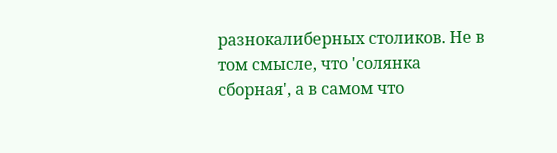разнокалиберных столиков. Не в том смысле, что 'солянка сборная', а в самом что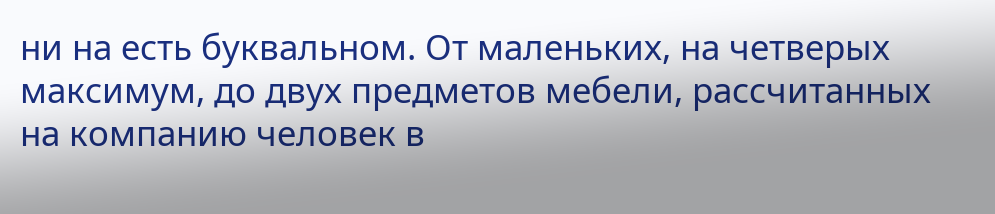ни на есть буквальном. От маленьких, на четверых максимум, до двух предметов мебели, рассчитанных на компанию человек в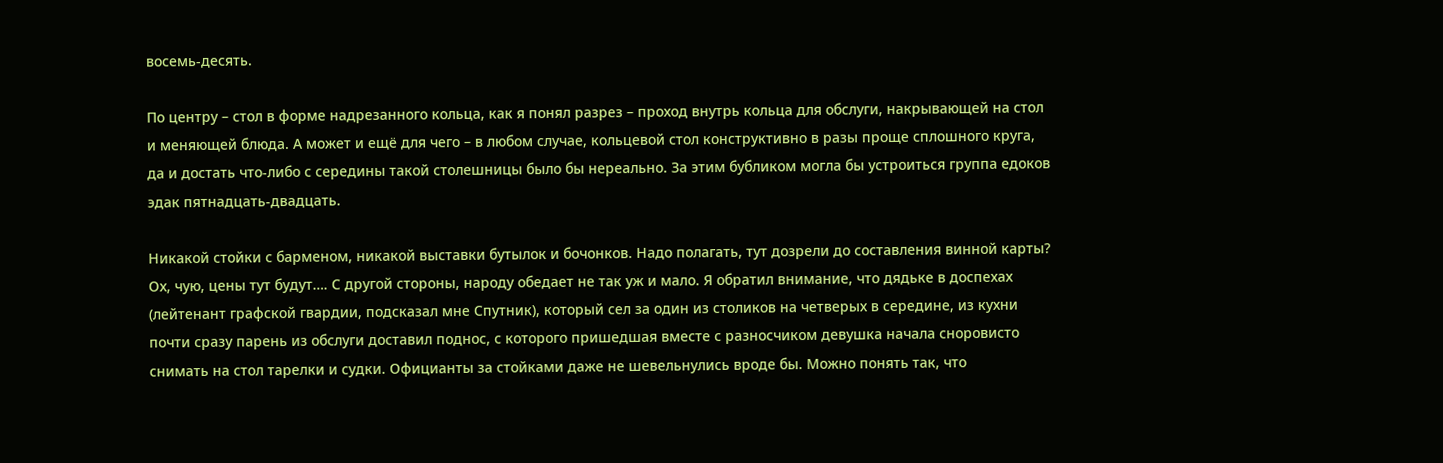восемь-десять.

По центру – стол в форме надрезанного кольца, как я понял разрез – проход внутрь кольца для обслуги, накрывающей на стол и меняющей блюда. А может и ещё для чего – в любом случае, кольцевой стол конструктивно в разы проще сплошного круга, да и достать что-либо с середины такой столешницы было бы нереально. За этим бубликом могла бы устроиться группа едоков эдак пятнадцать-двадцать.

Никакой стойки с барменом, никакой выставки бутылок и бочонков. Надо полагать, тут дозрели до составления винной карты? Ох, чую, цены тут будут…. С другой стороны, народу обедает не так уж и мало. Я обратил внимание, что дядьке в доспехах (лейтенант графской гвардии, подсказал мне Спутник), который сел за один из столиков на четверых в середине, из кухни почти сразу парень из обслуги доставил поднос, с которого пришедшая вместе с разносчиком девушка начала сноровисто снимать на стол тарелки и судки. Официанты за стойками даже не шевельнулись вроде бы. Можно понять так, что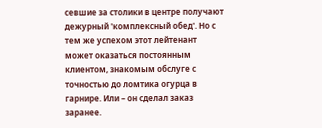севшие за столики в центре получают дежурный 'комплексный обед'. Но с тем же успехом этот лейтенант может оказаться постоянным клиентом, знакомым обслуге с точностью до ломтика огурца в гарнире. Или – он сделал заказ заранее.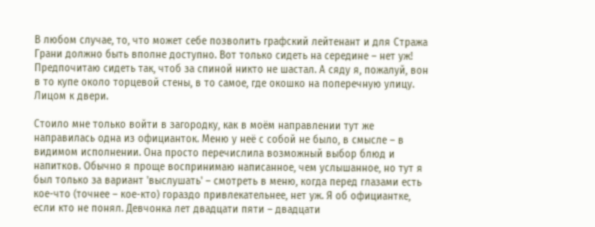В любом случае, то, что может себе позволить графский лейтенант и для Стража Грани должно быть вполне доступно. Вот только сидеть на середине – нет уж! Предпочитаю сидеть так, чтоб за спиной никто не шастал. А сяду я, пожалуй, вон в то купе около торцевой стены, в то самое, где окошко на поперечную улицу. Лицом к двери.

Стоило мне только войти в загородку, как в моём направлении тут же направилась одна из официанток. Меню у неё с собой не было, в смысле – в видимом исполнении. Она просто перечислила возможный выбор блюд и напитков. Обычно я проще воспринимаю написанное, чем услышанное, но тут я был только за вариант 'выслушать' – смотреть в меню, когда перед глазами есть кое-что (точнее – кое-кто) гораздо привлекательнее, нет уж. Я об официантке, если кто не понял. Девчонка лет двадцати пяти – двадцати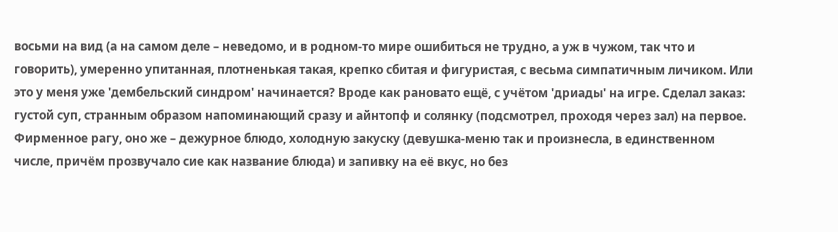восьми на вид (а на самом деле – неведомо, и в родном-то мире ошибиться не трудно, а уж в чужом, так что и говорить), умеренно упитанная, плотненькая такая, крепко сбитая и фигуристая, с весьма симпатичным личиком. Или это у меня уже 'дембельский синдром' начинается? Вроде как рановато ещё, с учётом 'дриады' на игре. Сделал заказ: густой суп, странным образом напоминающий сразу и айнтопф и солянку (подсмотрел, проходя через зал) на первое. Фирменное рагу, оно же – дежурное блюдо, холодную закуску (девушка-меню так и произнесла, в единственном числе, причём прозвучало сие как название блюда) и запивку на её вкус, но без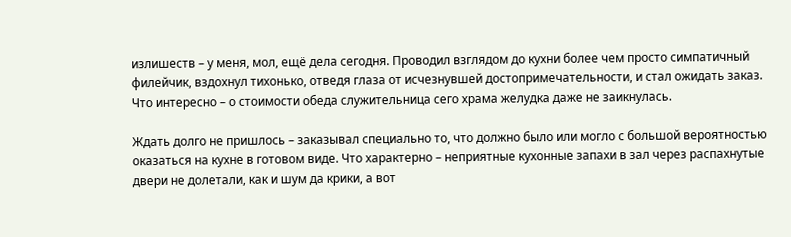излишеств – у меня, мол, ещё дела сегодня. Проводил взглядом до кухни более чем просто симпатичный филейчик, вздохнул тихонько, отведя глаза от исчезнувшей достопримечательности, и стал ожидать заказ. Что интересно – о стоимости обеда служительница сего храма желудка даже не заикнулась.

Ждать долго не пришлось – заказывал специально то, что должно было или могло с большой вероятностью оказаться на кухне в готовом виде. Что характерно – неприятные кухонные запахи в зал через распахнутые двери не долетали, как и шум да крики, а вот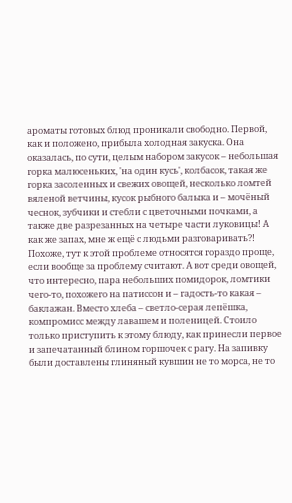ароматы готовых блюд проникали свободно. Первой, как и положено, прибыла холодная закуска. Она оказалась, по сути, целым набором закусок – небольшая горка малюсеньких, 'на один кусь', колбасок, такая же горка засоленных и свежих овощей, несколько ломтей вяленой ветчины, кусок рыбного балыка и – мочёный чеснок, зубчики и стебли с цветочными почками, а также две разрезанных на четыре части луковицы! А как же запах, мне ж ещё с людьми разговаривать?! Похоже, тут к этой проблеме относятся гораздо проще, если вообще за проблему считают. А вот среди овощей, что интересно, пара небольших помидорок, ломтики чего-то, похожего на патиссон и – гадость-то какая – баклажан. Вместо хлеба – светло-серая лепёшка, компромисс между лавашем и поленицей. Стоило только приступить к этому блюду, как принесли первое и запечатанный блином горшочек с рагу. На запивку были доставлены глиняный кувшин не то морса, не то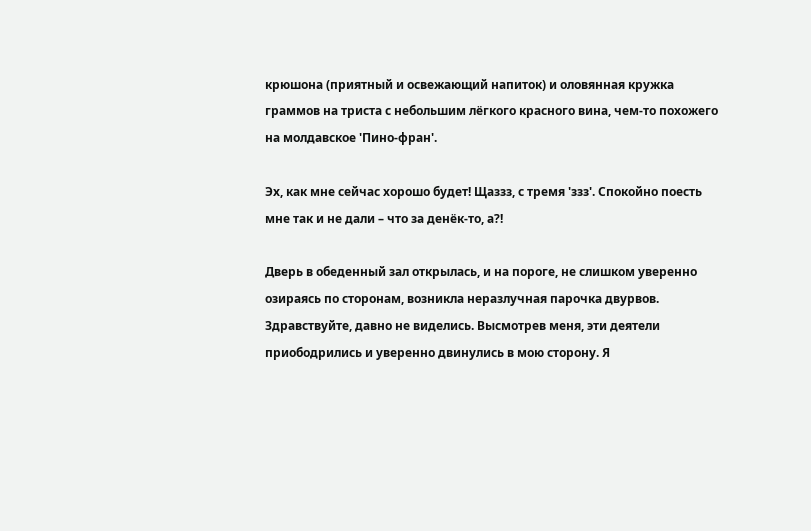крюшона (приятный и освежающий напиток) и оловянная кружка граммов на триста с небольшим лёгкого красного вина, чем-то похожего на молдавское 'Пино-фран'.

Эх, как мне сейчас хорошо будет! Щаззз, с тремя 'ззз'. Спокойно поесть мне так и не дали – что за денёк-то, а?!

Дверь в обеденный зал открылась, и на пороге, не слишком уверенно озираясь по сторонам, возникла неразлучная парочка двурвов. Здравствуйте, давно не виделись. Высмотрев меня, эти деятели приободрились и уверенно двинулись в мою сторону. Я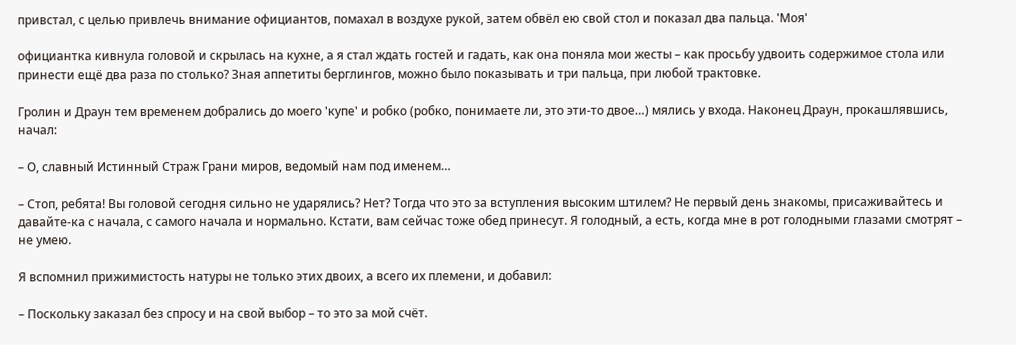привстал, с целью привлечь внимание официантов, помахал в воздухе рукой, затем обвёл ею свой стол и показал два пальца. 'Моя'

официантка кивнула головой и скрылась на кухне, а я стал ждать гостей и гадать, как она поняла мои жесты – как просьбу удвоить содержимое стола или принести ещё два раза по столько? Зная аппетиты берглингов, можно было показывать и три пальца, при любой трактовке.

Гролин и Драун тем временем добрались до моего 'купе' и робко (робко, понимаете ли, это эти-то двое…) мялись у входа. Наконец Драун, прокашлявшись, начал:

– О, славный Истинный Страж Грани миров, ведомый нам под именем…

– Стоп, ребята! Вы головой сегодня сильно не ударялись? Нет? Тогда что это за вступления высоким штилем? Не первый день знакомы, присаживайтесь и давайте-ка с начала, с самого начала и нормально. Кстати, вам сейчас тоже обед принесут. Я голодный, а есть, когда мне в рот голодными глазами смотрят – не умею.

Я вспомнил прижимистость натуры не только этих двоих, а всего их племени, и добавил:

– Поскольку заказал без спросу и на свой выбор – то это за мой счёт.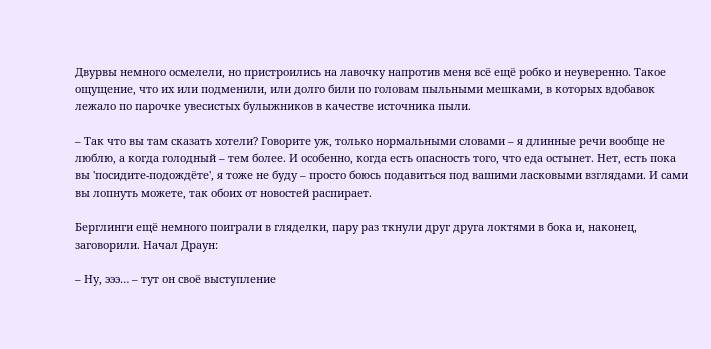Двурвы немного осмелели, но пристроились на лавочку напротив меня всё ещё робко и неуверенно. Такое ощущение, что их или подменили, или долго били по головам пыльными мешками, в которых вдобавок лежало по парочке увесистых булыжников в качестве источника пыли.

– Так что вы там сказать хотели? Говорите уж, только нормальными словами – я длинные речи вообще не люблю, а когда голодный – тем более. И особенно, когда есть опасность того, что еда остынет. Нет, есть пока вы 'посидите-подождёте', я тоже не буду – просто боюсь подавиться под вашими ласковыми взглядами. И сами вы лопнуть можете, так обоих от новостей распирает.

Берглинги ещё немного поиграли в гляделки, пару раз ткнули друг друга локтями в бока и, наконец, заговорили. Начал Драун:

– Ну, эээ… – тут он своё выступление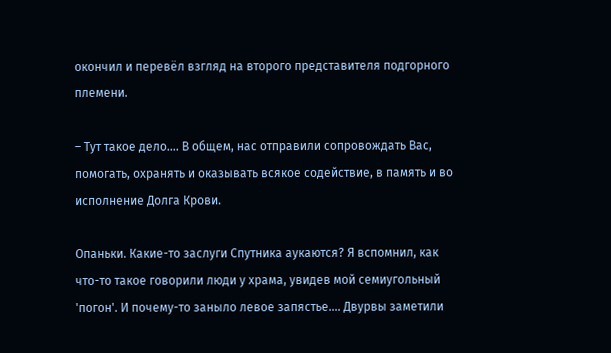окончил и перевёл взгляд на второго представителя подгорного племени.

– Тут такое дело…. В общем, нас отправили сопровождать Вас, помогать, охранять и оказывать всякое содействие, в память и во исполнение Долга Крови.

Опаньки. Какие-то заслуги Спутника аукаются? Я вспомнил, как что-то такое говорили люди у храма, увидев мой семиугольный 'погон'. И почему-то заныло левое запястье…. Двурвы заметили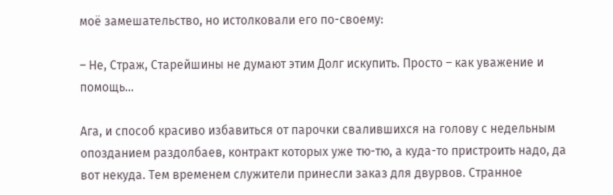моё замешательство, но истолковали его по-своему:

– Не, Страж, Старейшины не думают этим Долг искупить. Просто – как уважение и помощь…

Ага, и способ красиво избавиться от парочки свалившихся на голову с недельным опозданием раздолбаев, контракт которых уже тю-тю, а куда-то пристроить надо, да вот некуда. Тем временем служители принесли заказ для двурвов. Странное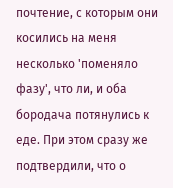почтение, с которым они косились на меня несколько 'поменяло фазу', что ли, и оба бородача потянулись к еде. При этом сразу же подтвердили, что о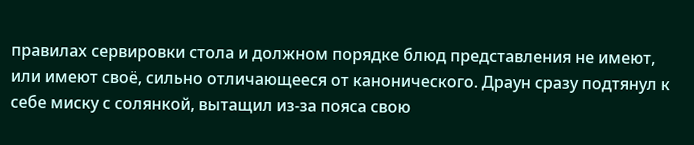правилах сервировки стола и должном порядке блюд представления не имеют, или имеют своё, сильно отличающееся от канонического. Драун сразу подтянул к себе миску с солянкой, вытащил из-за пояса свою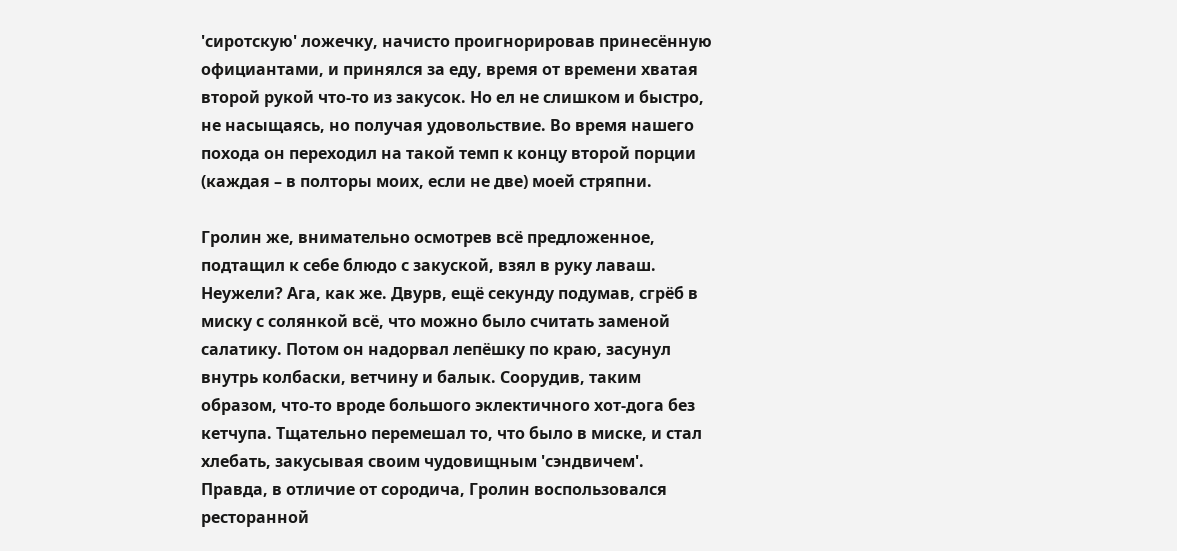'сиротскую' ложечку, начисто проигнорировав принесённую официантами, и принялся за еду, время от времени хватая второй рукой что-то из закусок. Но ел не слишком и быстро, не насыщаясь, но получая удовольствие. Во время нашего похода он переходил на такой темп к концу второй порции (каждая – в полторы моих, если не две) моей стряпни.

Гролин же, внимательно осмотрев всё предложенное, подтащил к себе блюдо с закуской, взял в руку лаваш. Неужели? Ага, как же. Двурв, ещё секунду подумав, сгрёб в миску с солянкой всё, что можно было считать заменой салатику. Потом он надорвал лепёшку по краю, засунул внутрь колбаски, ветчину и балык. Соорудив, таким образом, что-то вроде большого эклектичного хот-дога без кетчупа. Тщательно перемешал то, что было в миске, и стал хлебать, закусывая своим чудовищным 'сэндвичем'. Правда, в отличие от сородича, Гролин воспользовался ресторанной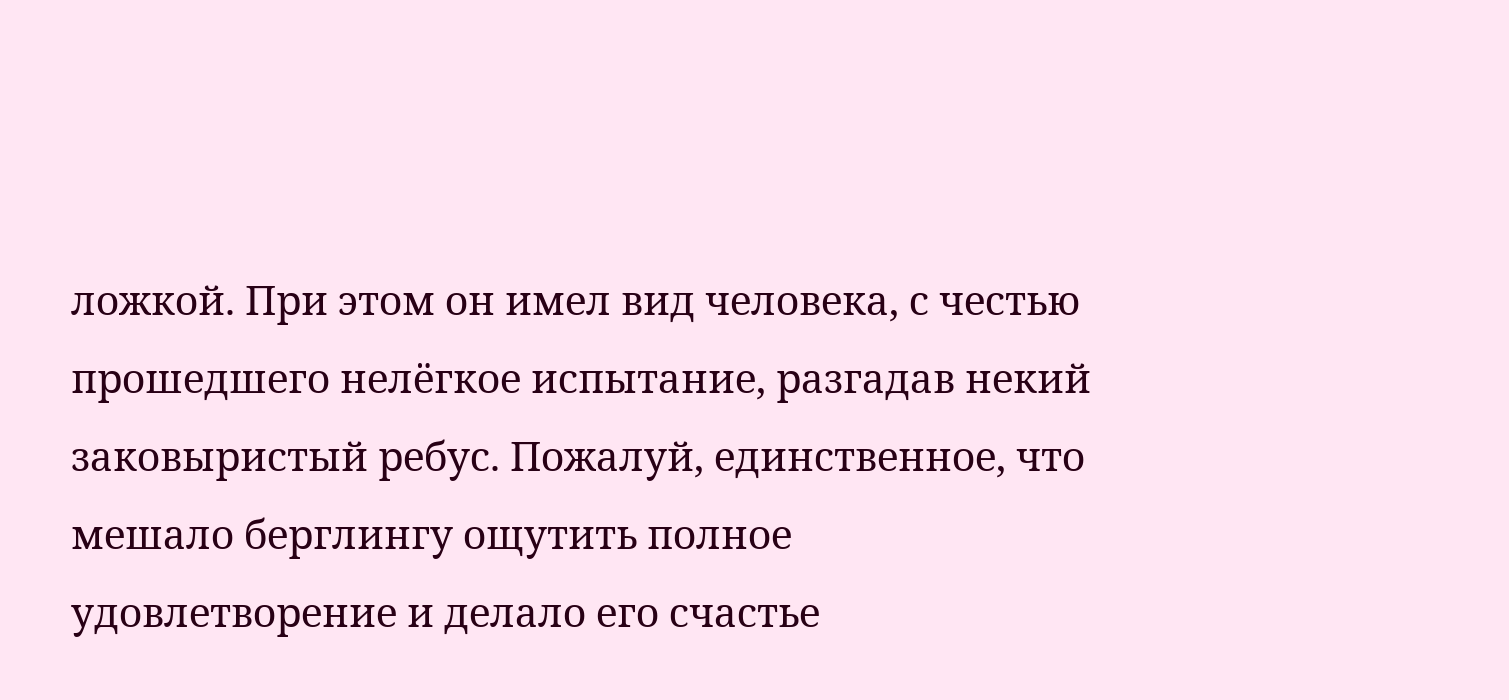ложкой. При этом он имел вид человека, с честью прошедшего нелёгкое испытание, разгадав некий заковыристый ребус. Пожалуй, единственное, что мешало берглингу ощутить полное удовлетворение и делало его счастье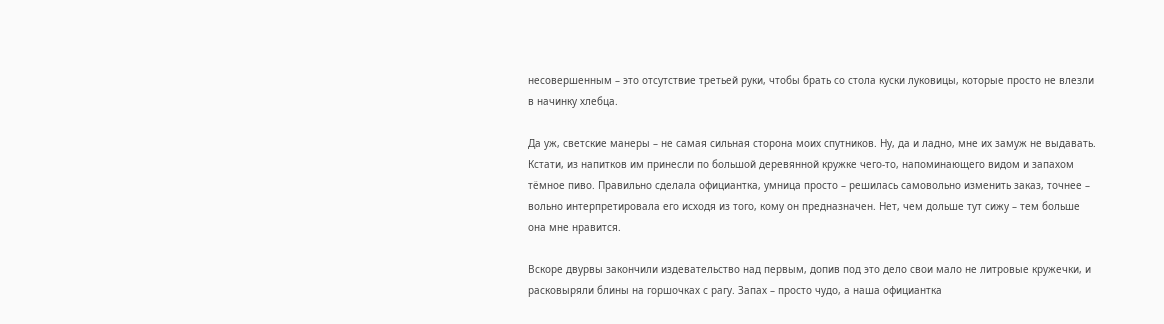несовершенным – это отсутствие третьей руки, чтобы брать со стола куски луковицы, которые просто не влезли в начинку хлебца.

Да уж, светские манеры – не самая сильная сторона моих спутников. Ну, да и ладно, мне их замуж не выдавать. Кстати, из напитков им принесли по большой деревянной кружке чего-то, напоминающего видом и запахом тёмное пиво. Правильно сделала официантка, умница просто – решилась самовольно изменить заказ, точнее – вольно интерпретировала его исходя из того, кому он предназначен. Нет, чем дольше тут сижу – тем больше она мне нравится.

Вскоре двурвы закончили издевательство над первым, допив под это дело свои мало не литровые кружечки, и расковыряли блины на горшочках с рагу. Запах – просто чудо, а наша официантка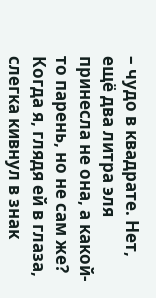– чудо в квадрате. Нет, ещё два литра эля принесла не она, а какой-то парень, но не сам же? Когда я, глядя ей в глаза, слегка кивнул в знак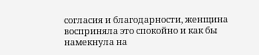согласия и благодарности, женщина восприняла это спокойно и как бы намекнула на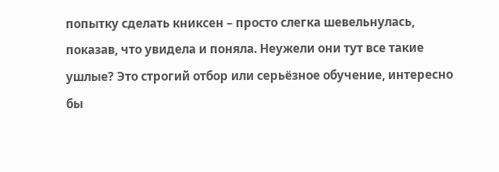попытку сделать книксен – просто слегка шевельнулась, показав, что увидела и поняла. Неужели они тут все такие ушлые? Это строгий отбор или серьёзное обучение, интересно бы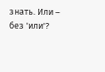знать. Или – без 'или'?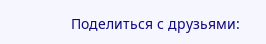Поделиться с друзьями: